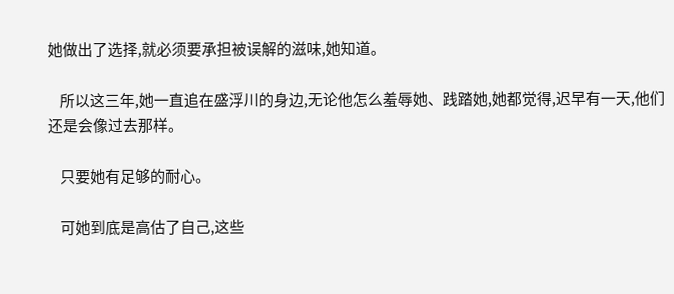她做出了选择,就必须要承担被误解的滋味,她知道。

    所以这三年,她一直追在盛浮川的身边,无论他怎么羞辱她、践踏她,她都觉得,迟早有一天,他们还是会像过去那样。

    只要她有足够的耐心。

    可她到底是高估了自己,这些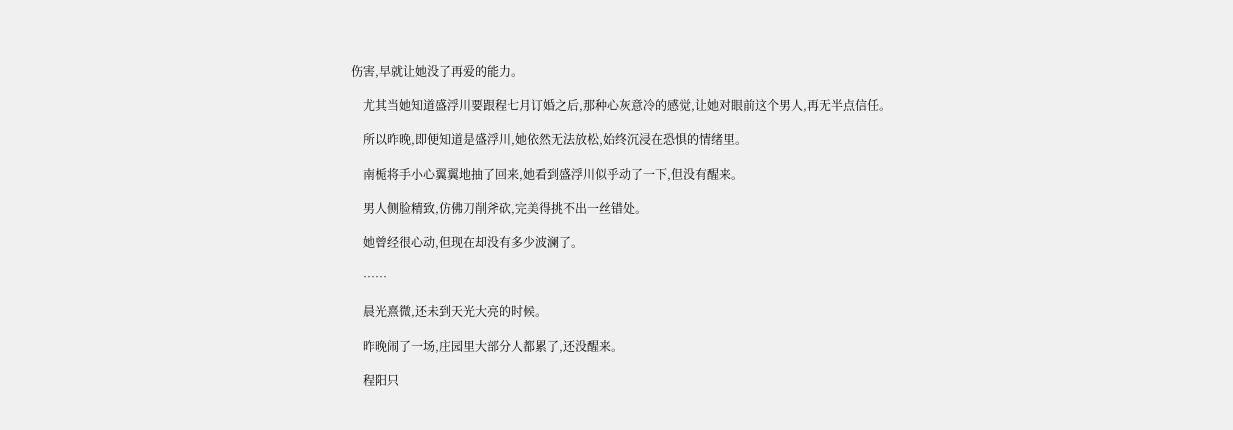伤害,早就让她没了再爱的能力。

    尤其当她知道盛浮川要跟程七月订婚之后,那种心灰意冷的感觉,让她对眼前这个男人,再无半点信任。

    所以昨晚,即便知道是盛浮川,她依然无法放松,始终沉浸在恐惧的情绪里。

    南栀将手小心翼翼地抽了回来,她看到盛浮川似乎动了一下,但没有醒来。

    男人侧脸精致,仿佛刀削斧砍,完美得挑不出一丝错处。

    她曾经很心动,但现在却没有多少波澜了。

    ……

    晨光熹微,还未到天光大亮的时候。

    昨晚闹了一场,庄园里大部分人都累了,还没醒来。

    程阳只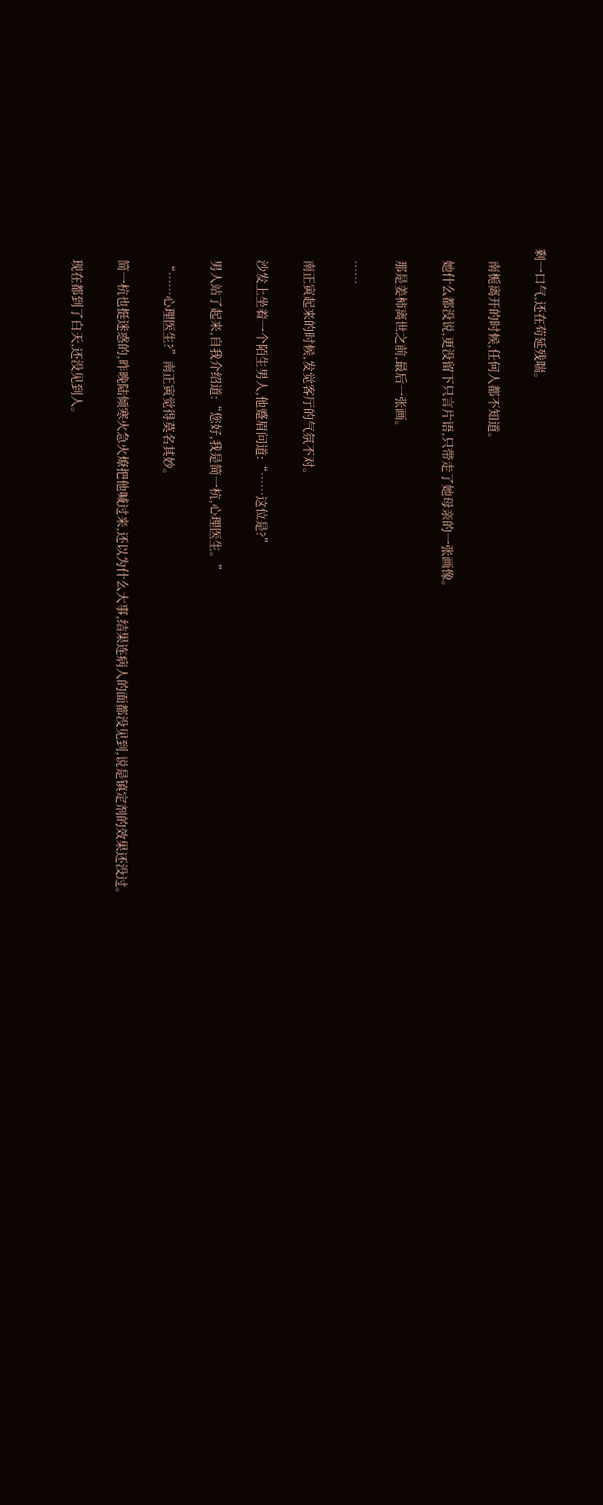剩一口气,还在苟延残喘。

    南栀离开的时候,任何人都不知道。

    她什么都没说,更没留下只言片语,只带走了她母亲的一张画像。

    那是姜柿离世之前,最后一张画。

    ……

    南正寅起来的时候,发觉客厅的气氛不对。

    沙发上坐着一个陌生男人,他蹙眉问道:“……这位是?”

    男人站了起来,自我介绍道:“您好,我是简一杭,心理医生。”

    “……心理医生?”南正寅觉得莫名其妙。

    简一杭也挺迷惑的,昨晚陆倾寒火急火燎把他喊过来,还以为什么大事,结果连病人的面都没见到,说是镇定剂的效果还没过。

    现在都到了白天,还没见到人。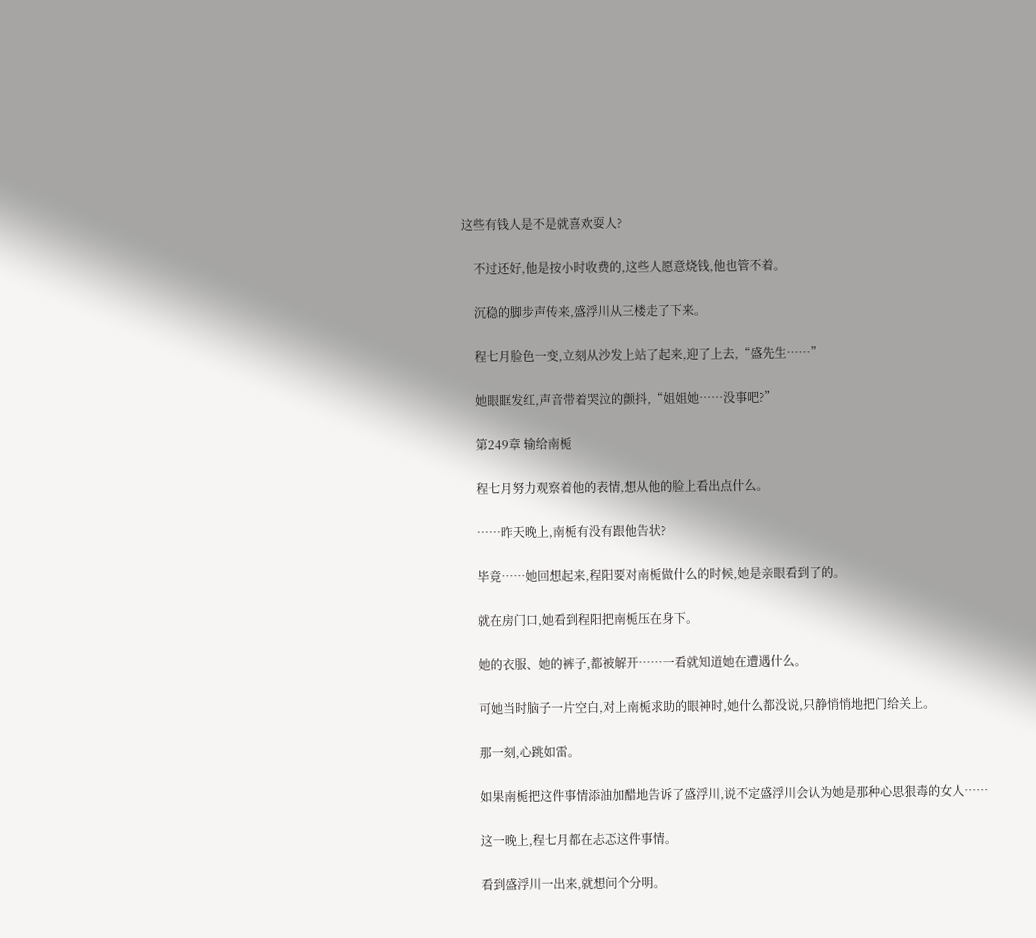这些有钱人是不是就喜欢耍人?

    不过还好,他是按小时收费的,这些人愿意烧钱,他也管不着。

    沉稳的脚步声传来,盛浮川从三楼走了下来。

    程七月脸色一变,立刻从沙发上站了起来,迎了上去,“盛先生……”

    她眼眶发红,声音带着哭泣的颤抖,“姐姐她……没事吧?”

    第249章 输给南栀

    程七月努力观察着他的表情,想从他的脸上看出点什么。

    ……昨天晚上,南栀有没有跟他告状?

    毕竟……她回想起来,程阳要对南栀做什么的时候,她是亲眼看到了的。

    就在房门口,她看到程阳把南栀压在身下。

    她的衣服、她的裤子,都被解开……一看就知道她在遭遇什么。

    可她当时脑子一片空白,对上南栀求助的眼神时,她什么都没说,只静悄悄地把门给关上。

    那一刻,心跳如雷。

    如果南栀把这件事情添油加醋地告诉了盛浮川,说不定盛浮川会认为她是那种心思狠毒的女人……

    这一晚上,程七月都在忐忑这件事情。

    看到盛浮川一出来,就想问个分明。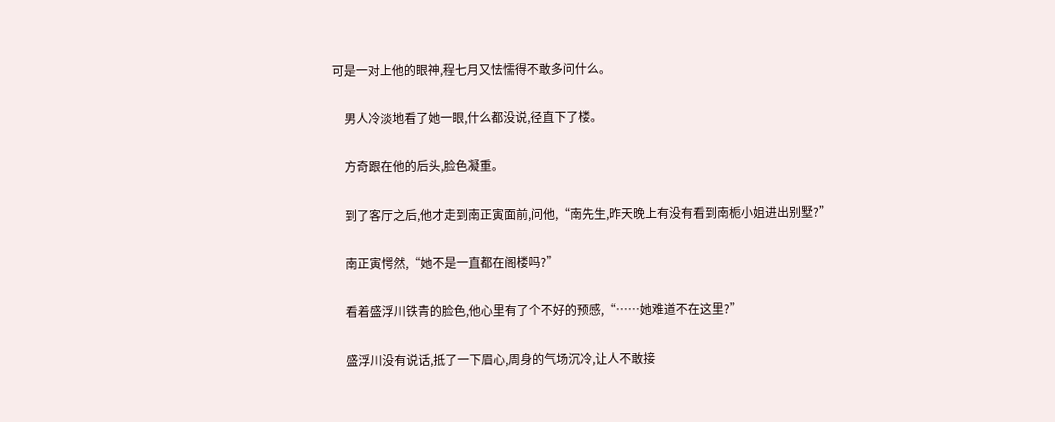可是一对上他的眼神,程七月又怯懦得不敢多问什么。

    男人冷淡地看了她一眼,什么都没说,径直下了楼。

    方奇跟在他的后头,脸色凝重。

    到了客厅之后,他才走到南正寅面前,问他,“南先生,昨天晚上有没有看到南栀小姐进出别墅?”

    南正寅愕然,“她不是一直都在阁楼吗?”

    看着盛浮川铁青的脸色,他心里有了个不好的预感,“……她难道不在这里?”

    盛浮川没有说话,抵了一下眉心,周身的气场沉冷,让人不敢接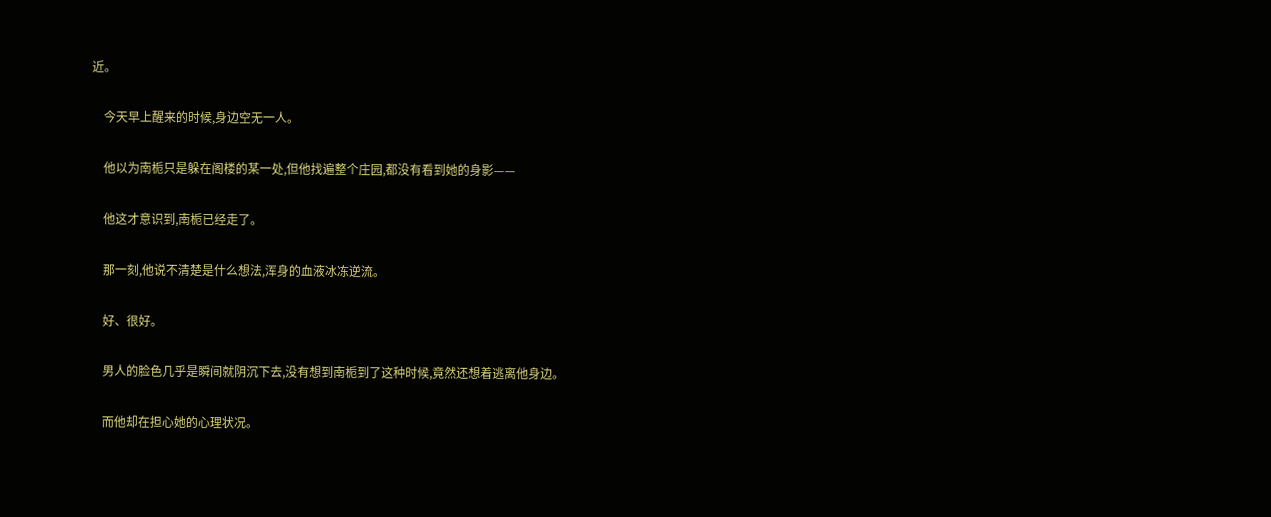近。

    今天早上醒来的时候,身边空无一人。

    他以为南栀只是躲在阁楼的某一处,但他找遍整个庄园,都没有看到她的身影——

    他这才意识到,南栀已经走了。

    那一刻,他说不清楚是什么想法,浑身的血液冰冻逆流。

    好、很好。

    男人的脸色几乎是瞬间就阴沉下去,没有想到南栀到了这种时候,竟然还想着逃离他身边。

    而他却在担心她的心理状况。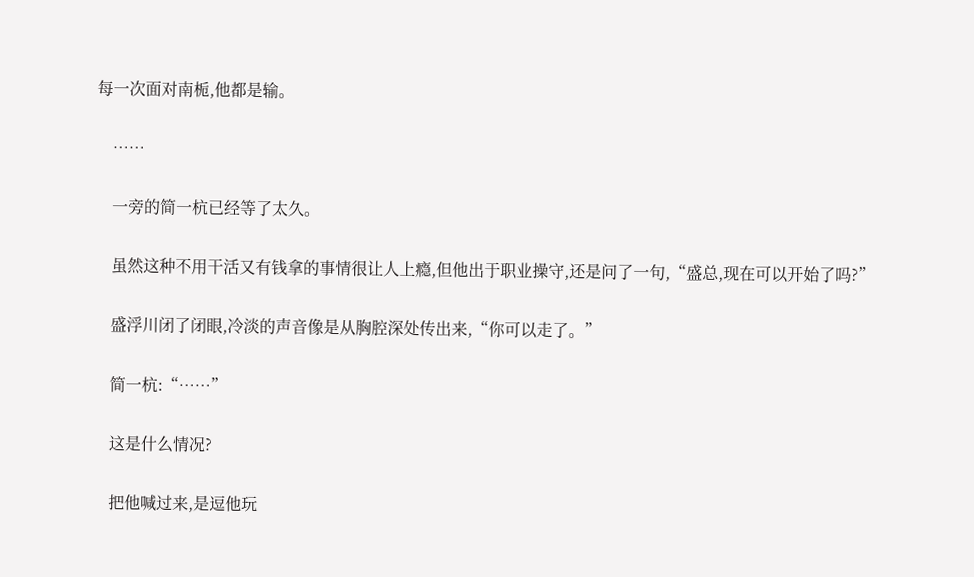每一次面对南栀,他都是输。

    ……

    一旁的简一杭已经等了太久。

    虽然这种不用干活又有钱拿的事情很让人上瘾,但他出于职业操守,还是问了一句,“盛总,现在可以开始了吗?”

    盛浮川闭了闭眼,冷淡的声音像是从胸腔深处传出来,“你可以走了。”

    简一杭:“……”

    这是什么情况?

    把他喊过来,是逗他玩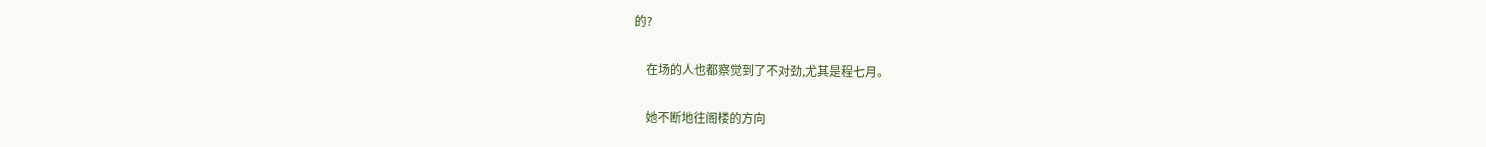的?

    在场的人也都察觉到了不对劲,尤其是程七月。

    她不断地往阁楼的方向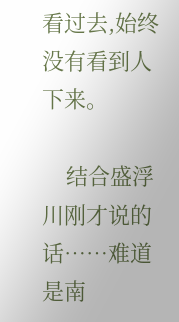看过去,始终没有看到人下来。

    结合盛浮川刚才说的话……难道是南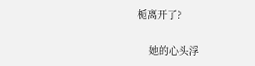栀离开了?

    她的心头浮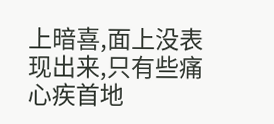上暗喜,面上没表现出来,只有些痛心疾首地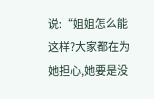说:“姐姐怎么能这样?大家都在为她担心,她要是没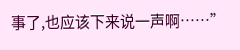事了,也应该下来说一声啊……”